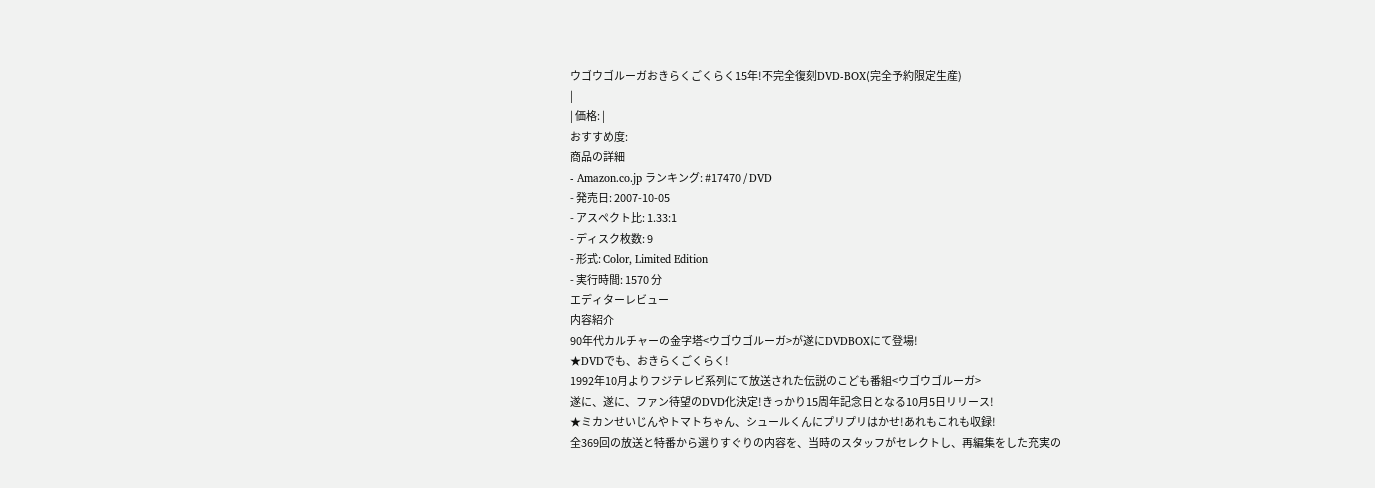ウゴウゴルーガおきらくごくらく15年!不完全復刻DVD-BOX(完全予約限定生産)
|
| 価格: |
おすすめ度:
商品の詳細
- Amazon.co.jp ランキング: #17470 / DVD
- 発売日: 2007-10-05
- アスペクト比: 1.33:1
- ディスク枚数: 9
- 形式: Color, Limited Edition
- 実行時間: 1570 分
エディターレビュー
内容紹介
90年代カルチャーの金字塔<ウゴウゴルーガ>が遂にDVDBOXにて登場!
★DVDでも、おきらくごくらく!
1992年10月よりフジテレビ系列にて放送された伝説のこども番組<ウゴウゴルーガ>
遂に、遂に、ファン待望のDVD化決定!きっかり15周年記念日となる10月5日リリース!
★ミカンせいじんやトマトちゃん、シュールくんにプリプリはかせ!あれもこれも収録!
全369回の放送と特番から選りすぐりの内容を、当時のスタッフがセレクトし、再編集をした充実の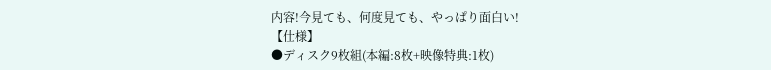内容!今見ても、何度見ても、やっぱり面白い!
【仕様】
●ディスク9枚組(本編:8枚+映像特典:1枚)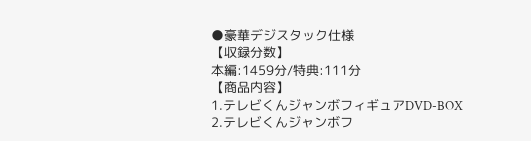●豪華デジスタック仕様
【収録分数】
本編:1459分/特典:111分
【商品内容】
1.テレビくんジャンボフィギュアDVD-BOX
2.テレビくんジャンボフ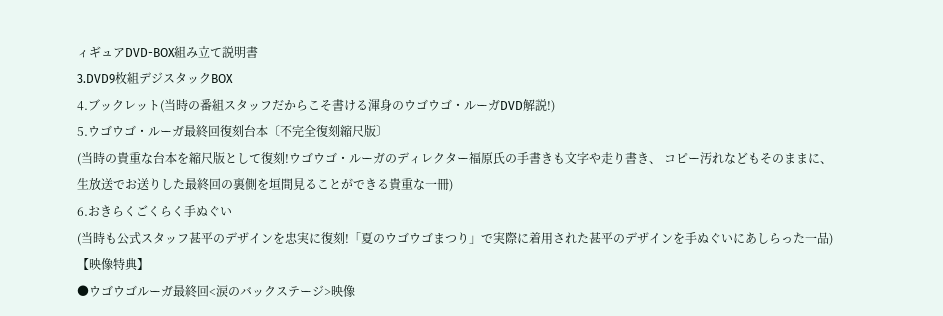ィギュアDVD-BOX組み立て説明書
3.DVD9枚組デジスタックBOX
4.ブックレット(当時の番組スタッフだからこそ書ける渾身のウゴウゴ・ルーガDVD解説!)
5.ウゴウゴ・ルーガ最終回復刻台本〔不完全復刻縮尺版〕
(当時の貴重な台本を縮尺版として復刻!ウゴウゴ・ルーガのディレクター福原氏の手書きも文字や走り書き、 コピー汚れなどもそのままに、
生放送でお送りした最終回の裏側を垣間見ることができる貴重な一冊)
6.おきらくごくらく手ぬぐい
(当時も公式スタッフ甚平のデザインを忠実に復刻!「夏のウゴウゴまつり」で実際に着用された甚平のデザインを手ぬぐいにあしらった一品)
【映像特典】
●ウゴウゴルーガ最終回<涙のバックステージ>映像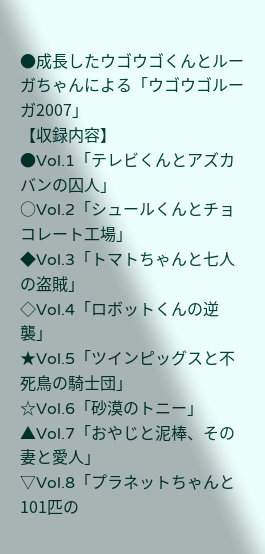●成長したウゴウゴくんとルーガちゃんによる「ウゴウゴルーガ2007」
【収録内容】
●Vol.1「テレビくんとアズカバンの囚人」
○Vol.2「シュールくんとチョコレート工場」
◆Vol.3「トマトちゃんと七人の盗賊」
◇Vol.4「ロボットくんの逆襲」
★Vol.5「ツインピッグスと不死鳥の騎士団」
☆Vol.6「砂漠のトニー」
▲Vol.7「おやじと泥棒、その妻と愛人」
▽Vol.8「プラネットちゃんと101匹の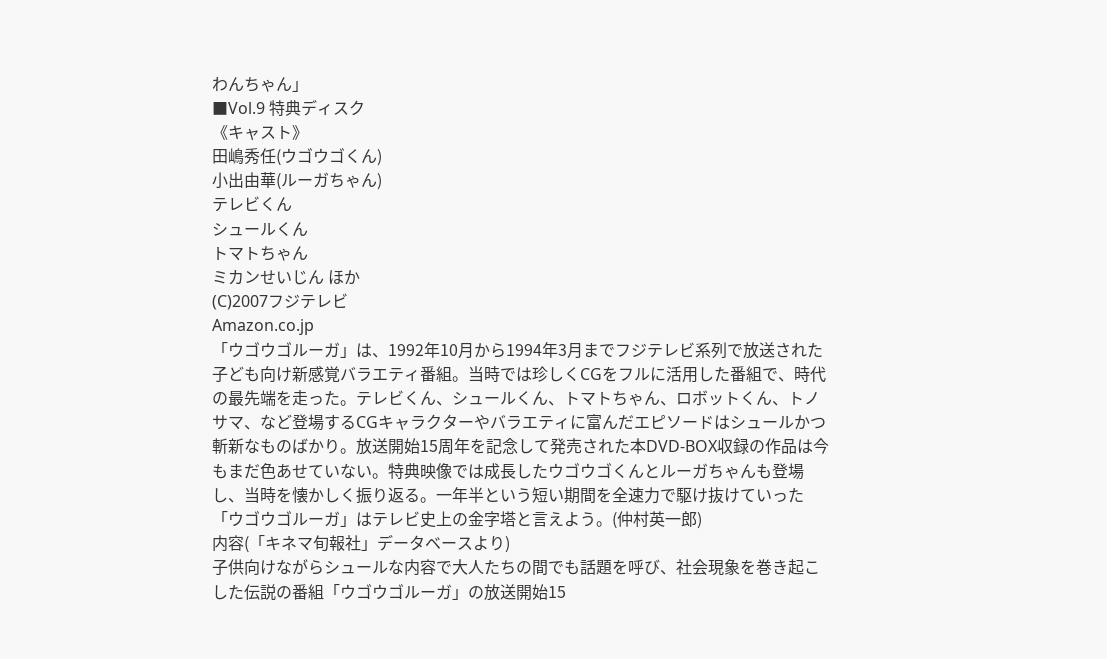わんちゃん」
■Vol.9 特典ディスク
《キャスト》
田嶋秀任(ウゴウゴくん)
小出由華(ルーガちゃん)
テレビくん
シュールくん
トマトちゃん
ミカンせいじん ほか
(C)2007フジテレビ
Amazon.co.jp
「ウゴウゴルーガ」は、1992年10月から1994年3月までフジテレビ系列で放送された子ども向け新感覚バラエティ番組。当時では珍しくCGをフルに活用した番組で、時代の最先端を走った。テレビくん、シュールくん、トマトちゃん、ロボットくん、トノサマ、など登場するCGキャラクターやバラエティに富んだエピソードはシュールかつ斬新なものばかり。放送開始15周年を記念して発売された本DVD-BOX収録の作品は今もまだ色あせていない。特典映像では成長したウゴウゴくんとルーガちゃんも登場し、当時を懐かしく振り返る。一年半という短い期間を全速力で駆け抜けていった「ウゴウゴルーガ」はテレビ史上の金字塔と言えよう。(仲村英一郎)
内容(「キネマ旬報社」データベースより)
子供向けながらシュールな内容で大人たちの間でも話題を呼び、社会現象を巻き起こした伝説の番組「ウゴウゴルーガ」の放送開始15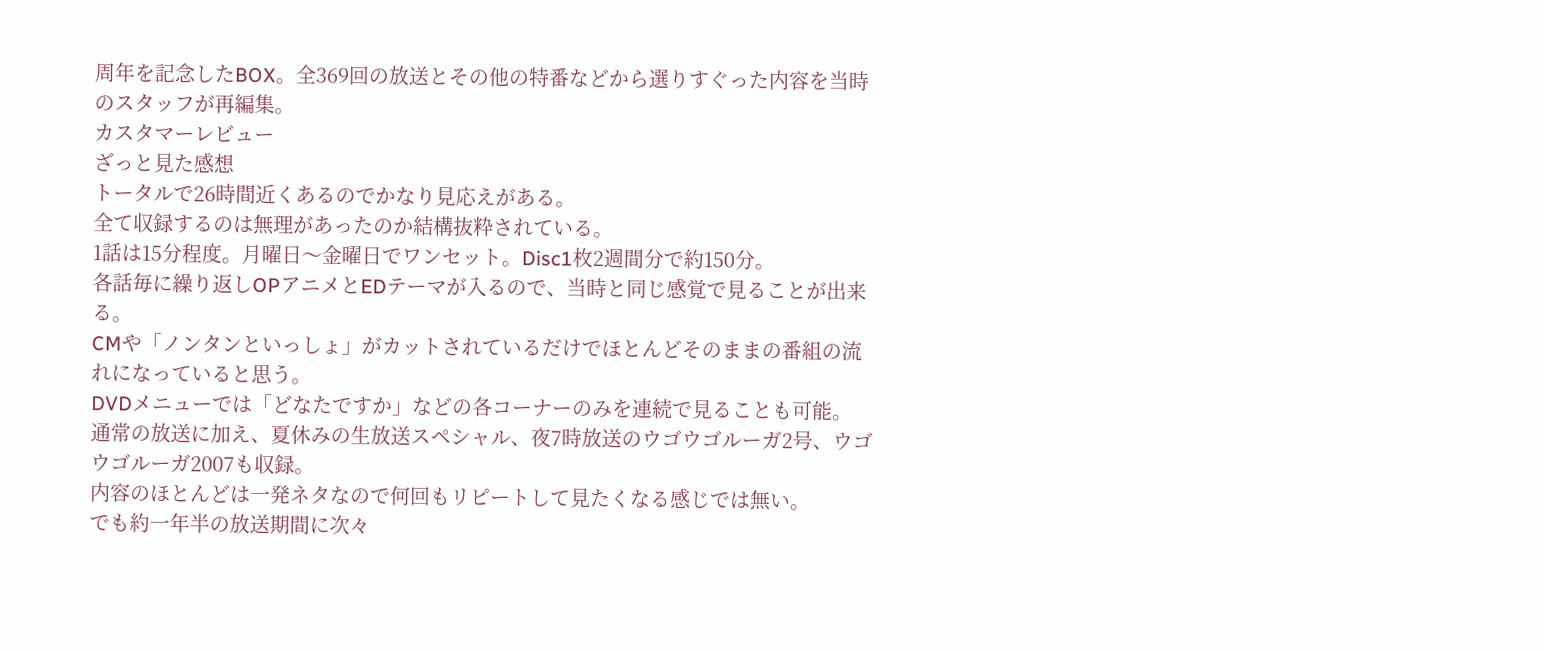周年を記念したBOX。全369回の放送とその他の特番などから選りすぐった内容を当時のスタッフが再編集。
カスタマーレビュー
ざっと見た感想
トータルで26時間近くあるのでかなり見応えがある。
全て収録するのは無理があったのか結構抜粋されている。
1話は15分程度。月曜日〜金曜日でワンセット。Disc1枚2週間分で約150分。
各話毎に繰り返しOPアニメとEDテーマが入るので、当時と同じ感覚で見ることが出来る。
CMや「ノンタンといっしょ」がカットされているだけでほとんどそのままの番組の流れになっていると思う。
DVDメニューでは「どなたですか」などの各コーナーのみを連続で見ることも可能。
通常の放送に加え、夏休みの生放送スペシャル、夜7時放送のウゴウゴルーガ2号、ウゴウゴルーガ2007も収録。
内容のほとんどは一発ネタなので何回もリピートして見たくなる感じでは無い。
でも約一年半の放送期間に次々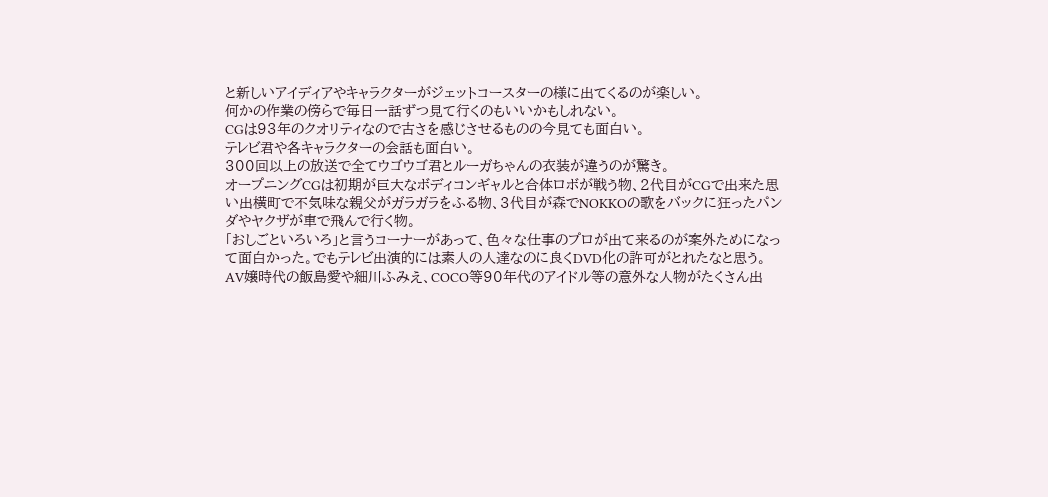と新しいアイディアやキャラクターがジェットコースターの様に出てくるのが楽しい。
何かの作業の傍らで毎日一話ずつ見て行くのもいいかもしれない。
CGは93年のクオリティなので古さを感じさせるものの今見ても面白い。
テレビ君や各キャラクターの会話も面白い。
300回以上の放送で全てウゴウゴ君とルーガちゃんの衣装が違うのが驚き。
オープニングCGは初期が巨大なボディコンギャルと合体ロボが戦う物、2代目がCGで出来た思い出横町で不気味な親父がガラガラをふる物、3代目が森でNOKKOの歌をバックに狂ったパンダやヤクザが車で飛んで行く物。
「おしごといろいろ」と言うコーナーがあって、色々な仕事のプロが出て来るのが案外ためになって面白かった。でもテレビ出演的には素人の人達なのに良くDVD化の許可がとれたなと思う。
AV嬢時代の飯島愛や細川ふみえ、COCO等90年代のアイドル等の意外な人物がたくさん出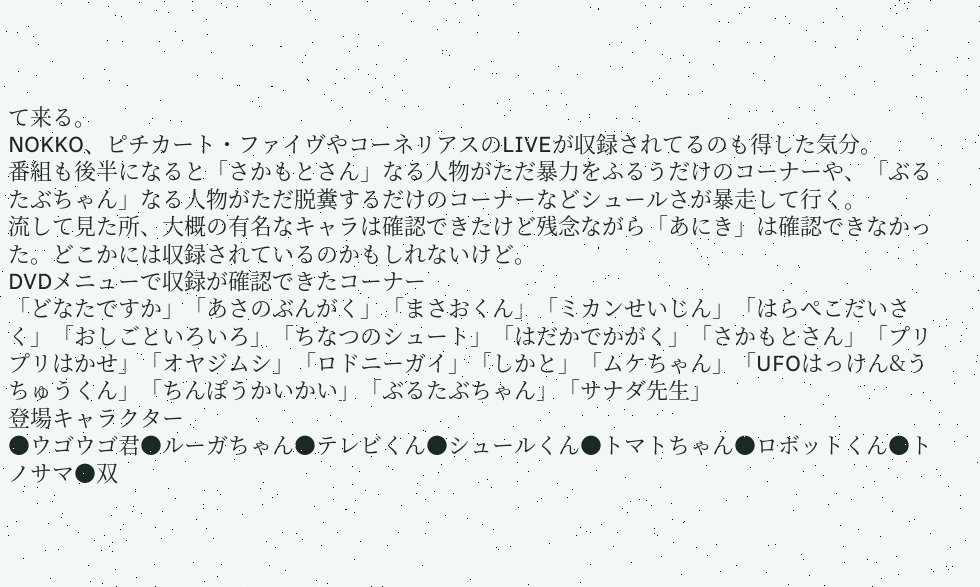て来る。
NOKKO、ピチカート・ファイヴやコーネリアスのLIVEが収録されてるのも得した気分。
番組も後半になると「さかもとさん」なる人物がただ暴力をふるうだけのコーナーや、「ぶるたぶちゃん」なる人物がただ脱糞するだけのコーナーなどシュールさが暴走して行く。
流して見た所、大概の有名なキャラは確認できたけど残念ながら「あにき」は確認できなかった。どこかには収録されているのかもしれないけど。
DVDメニューで収録が確認できたコーナー
「どなたですか」「あさのぶんがく」「まさおくん」「ミカンせいじん」「はらぺこだいさく」「おしごといろいろ」「ちなつのシュート」「はだかでかがく」「さかもとさん」「プリプリはかせ」「オヤジムシ」「ロドニーガイ」「しかと」「ムケちゃん」「UFOはっけん&うちゅうくん」「ちんぽうかいかい」「ぶるたぶちゃん」「サナダ先生」
登場キャラクター
●ウゴウゴ君●ルーガちゃん●テレビくん●シュールくん●トマトちゃん●ロボットくん●トノサマ●双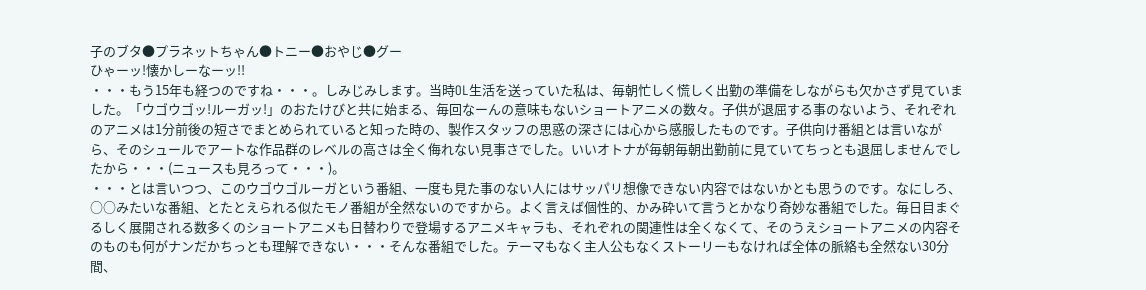子のブタ●プラネットちゃん●トニー●おやじ●グー
ひゃーッ!懐かしーなーッ!!
・・・もう15年も経つのですね・・・。しみじみします。当時OL生活を送っていた私は、毎朝忙しく慌しく出勤の準備をしながらも欠かさず見ていました。「ウゴウゴッ!ルーガッ!」のおたけびと共に始まる、毎回なーんの意味もないショートアニメの数々。子供が退屈する事のないよう、それぞれのアニメは1分前後の短さでまとめられていると知った時の、製作スタッフの思惑の深さには心から感服したものです。子供向け番組とは言いながら、そのシュールでアートな作品群のレベルの高さは全く侮れない見事さでした。いいオトナが毎朝毎朝出勤前に見ていてちっとも退屈しませんでしたから・・・(ニュースも見ろって・・・)。
・・・とは言いつつ、このウゴウゴルーガという番組、一度も見た事のない人にはサッパリ想像できない内容ではないかとも思うのです。なにしろ、○○みたいな番組、とたとえられる似たモノ番組が全然ないのですから。よく言えば個性的、かみ砕いて言うとかなり奇妙な番組でした。毎日目まぐるしく展開される数多くのショートアニメも日替わりで登場するアニメキャラも、それぞれの関連性は全くなくて、そのうえショートアニメの内容そのものも何がナンだかちっとも理解できない・・・そんな番組でした。テーマもなく主人公もなくストーリーもなければ全体の脈絡も全然ない30分間、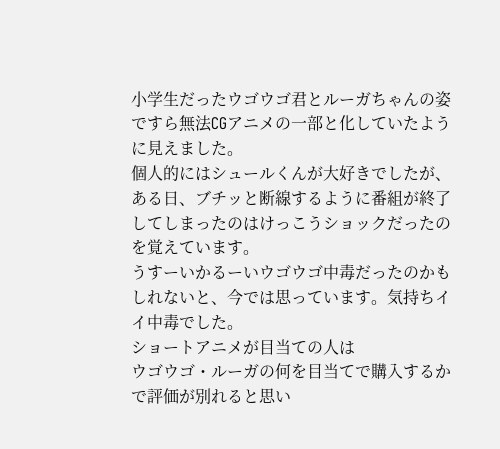小学生だったウゴウゴ君とルーガちゃんの姿ですら無法CGアニメの一部と化していたように見えました。
個人的にはシュールくんが大好きでしたが、ある日、ブチッと断線するように番組が終了してしまったのはけっこうショックだったのを覚えています。
うすーいかるーいウゴウゴ中毒だったのかもしれないと、今では思っています。気持ちイイ中毒でした。
ショートアニメが目当ての人は
ウゴウゴ・ルーガの何を目当てで購入するかで評価が別れると思い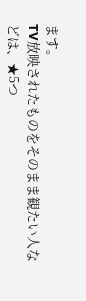ます。
TV放映されたものをそのまま観たい人などは、★5つ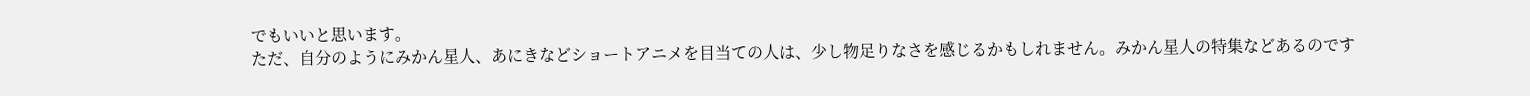でもいいと思います。
ただ、自分のようにみかん星人、あにきなどショートアニメを目当ての人は、少し物足りなさを感じるかもしれません。みかん星人の特集などあるのです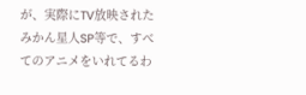が、実際にTV放映されたみかん星人SP等で、すべてのアニメをいれてるわ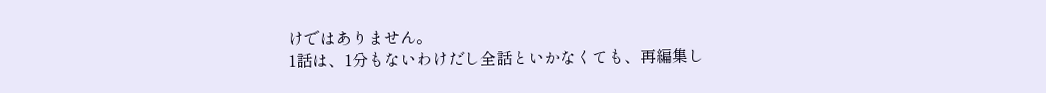けではありません。
1話は、1分もないわけだし全話といかなくても、再編集し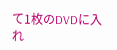て1枚のDVDに入れ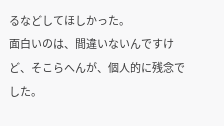るなどしてほしかった。
面白いのは、間違いないんですけど、そこらへんが、個人的に残念でした。